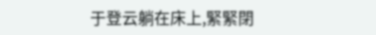于登云躺在床上,緊緊閉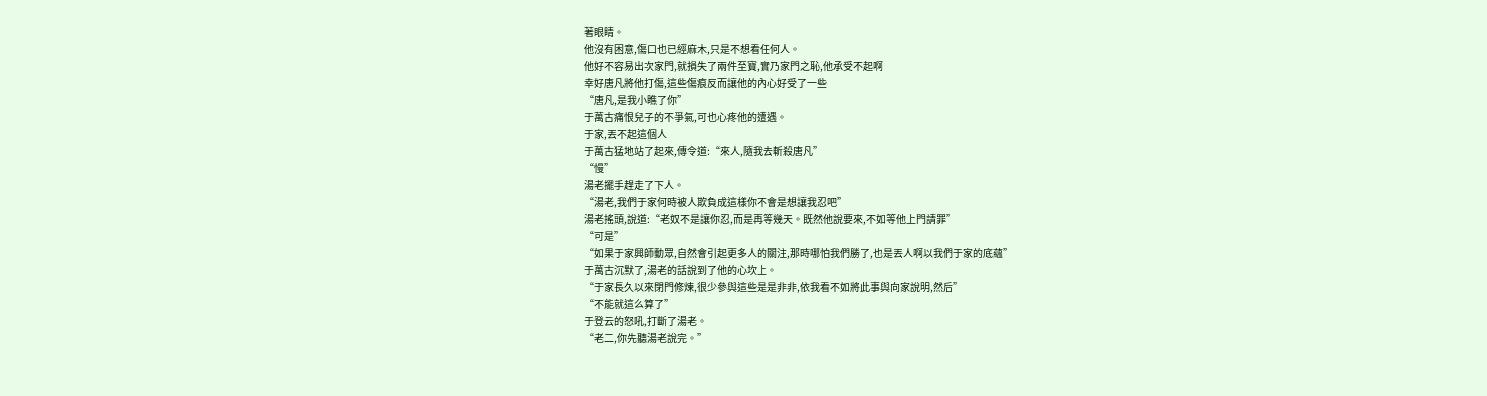著眼睛。
他沒有困意,傷口也已經麻木,只是不想看任何人。
他好不容易出次家門,就損失了兩件至寶,實乃家門之恥,他承受不起啊
幸好唐凡將他打傷,這些傷痕反而讓他的內心好受了一些
“唐凡,是我小瞧了你”
于萬古痛恨兒子的不爭氣,可也心疼他的遭遇。
于家,丟不起這個人
于萬古猛地站了起來,傳令道:“來人,隨我去斬殺唐凡”
“慢”
湯老擺手趕走了下人。
“湯老,我們于家何時被人欺負成這樣你不會是想讓我忍吧”
湯老搖頭,說道:“老奴不是讓你忍,而是再等幾天。既然他說要來,不如等他上門請罪”
“可是”
“如果于家興師動眾,自然會引起更多人的關注,那時哪怕我們勝了,也是丟人啊以我們于家的底蘊”
于萬古沉默了,湯老的話說到了他的心坎上。
“于家長久以來閉門修煉,很少參與這些是是非非,依我看不如將此事與向家說明,然后”
“不能就這么算了”
于登云的怒吼,打斷了湯老。
“老二,你先聽湯老說完。”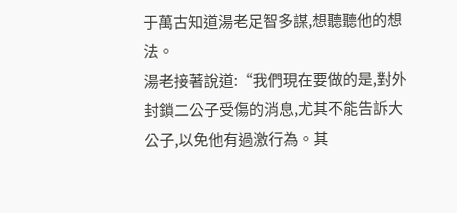于萬古知道湯老足智多謀,想聽聽他的想法。
湯老接著說道:“我們現在要做的是,對外封鎖二公子受傷的消息,尤其不能告訴大公子,以免他有過激行為。其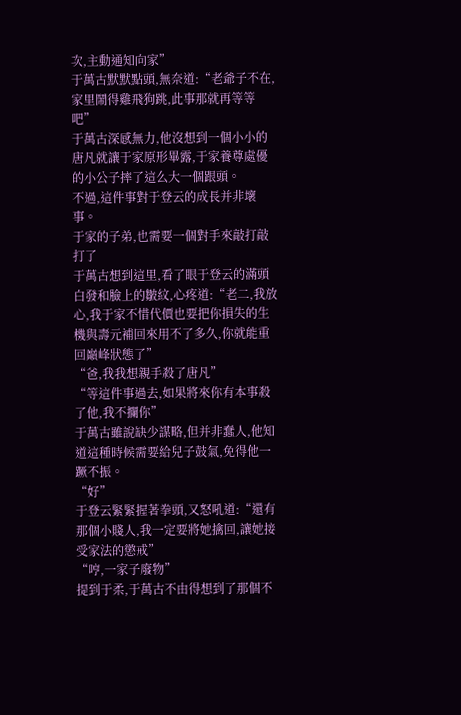次,主動通知向家”
于萬古默默點頭,無奈道:“老爺子不在,家里鬧得雞飛狗跳,此事那就再等等吧”
于萬古深感無力,他沒想到一個小小的唐凡就讓于家原形畢露,于家養尊處優的小公子摔了這么大一個跟頭。
不過,這件事對于登云的成長并非壞事。
于家的子弟,也需要一個對手來敲打敲打了
于萬古想到這里,看了眼于登云的滿頭白發和臉上的皺紋,心疼道:“老二,我放心,我于家不惜代價也要把你損失的生機與壽元補回來用不了多久,你就能重回巔峰狀態了”
“爸,我我想親手殺了唐凡”
“等這件事過去,如果將來你有本事殺了他,我不攔你”
于萬古雖說缺少謀略,但并非蠢人,他知道這種時候需要給兒子鼓氣,免得他一蹶不振。
“好”
于登云緊緊握著拳頭,又怒吼道:“還有那個小賤人,我一定要將她擒回,讓她接受家法的懲戒”
“哼,一家子廢物”
提到于柔,于萬古不由得想到了那個不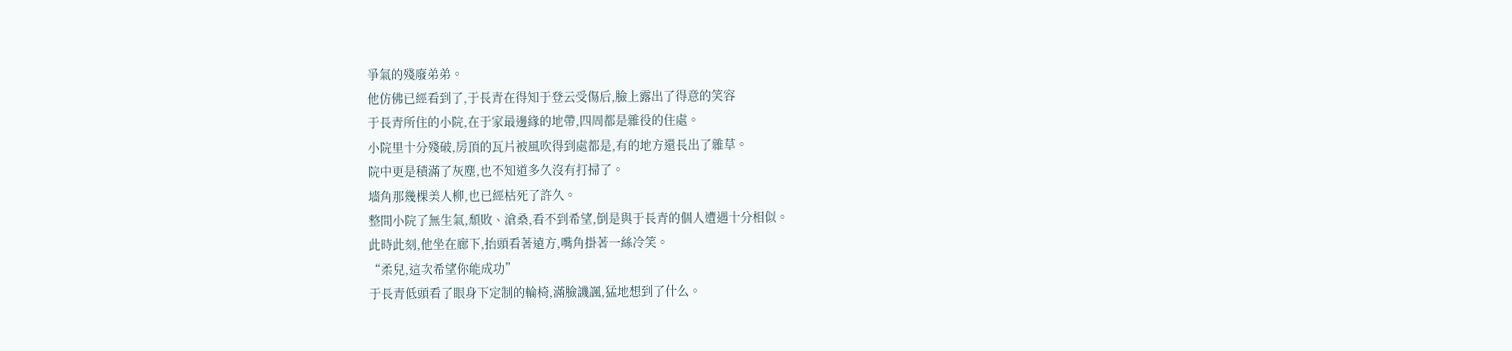爭氣的殘廢弟弟。
他仿佛已經看到了,于長青在得知于登云受傷后,臉上露出了得意的笑容
于長青所住的小院,在于家最邊緣的地帶,四周都是雜役的住處。
小院里十分殘破,房頂的瓦片被風吹得到處都是,有的地方還長出了雜草。
院中更是積滿了灰塵,也不知道多久沒有打掃了。
墻角那幾棵美人柳,也已經枯死了許久。
整間小院了無生氣,頹敗、滄桑,看不到希望,倒是與于長青的個人遭遇十分相似。
此時此刻,他坐在廊下,抬頭看著遠方,嘴角掛著一絲冷笑。
“柔兒,這次希望你能成功”
于長青低頭看了眼身下定制的輪椅,滿臉譏諷,猛地想到了什么。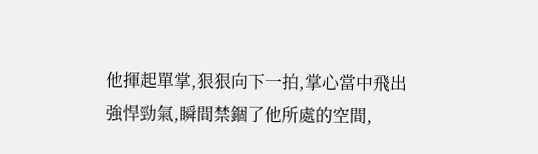他揮起單掌,狠狠向下一拍,掌心當中飛出強悍勁氣,瞬間禁錮了他所處的空間,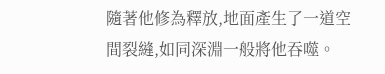隨著他修為釋放,地面產生了一道空間裂縫,如同深淵一般將他吞噬。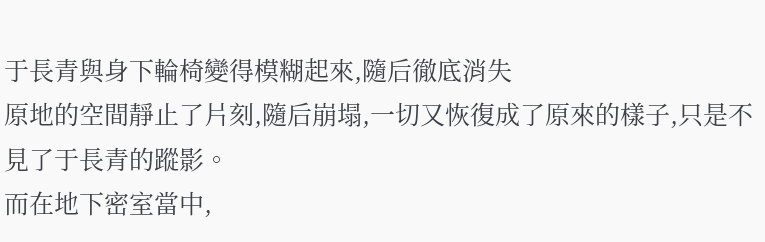于長青與身下輪椅變得模糊起來,隨后徹底消失
原地的空間靜止了片刻,隨后崩塌,一切又恢復成了原來的樣子,只是不見了于長青的蹤影。
而在地下密室當中,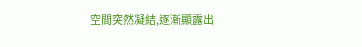空間突然凝結,逐漸顯露出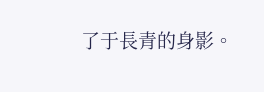了于長青的身影。